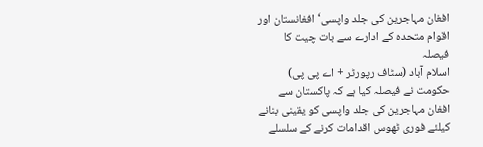افغان مہاجرین کی جلد واپسی‘ افغانستان اور اقوام متحدہ کے ادارے سے بات چیت کا فیصلہ
اسلام آباد (سٹاف رپورٹر + اے پی پی) حکومت نے فیصلہ کیا ہے کہ پاکستان سے افغان مہاجرین کی جلد واپسی کو یقینی بنانے کیلئے فوری ٹھوس اقدامات کرنے کے سلسلے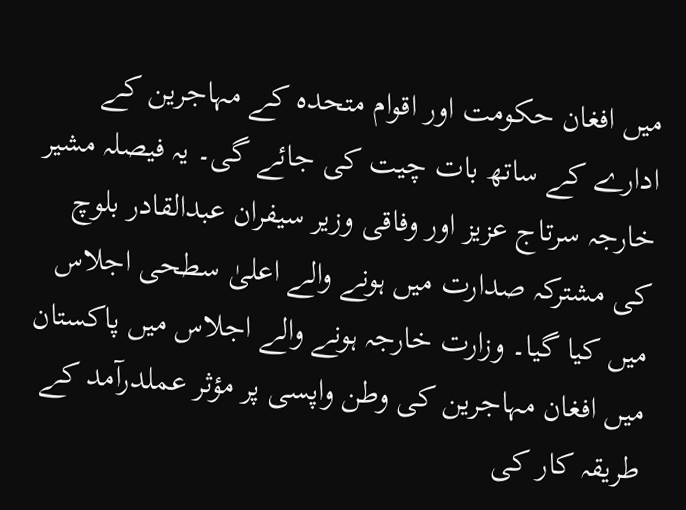میں افغان حکومت اور اقوام متحدہ کے مہاجرین کے ادارے کے ساتھ بات چیت کی جائے گی۔ یہ فیصلہ مشیر خارجہ سرتاج عزیز اور وفاقی وزیر سیفران عبدالقادر بلوچ کی مشترکہ صدارت میں ہونے والے اعلیٰ سطحی اجلاس میں کیا گیا۔ وزارت خارجہ ہونے والے اجلاس میں پاکستان میں افغان مہاجرین کی وطن واپسی پر مؤثر عملدرآمد کے طریقہ کار کی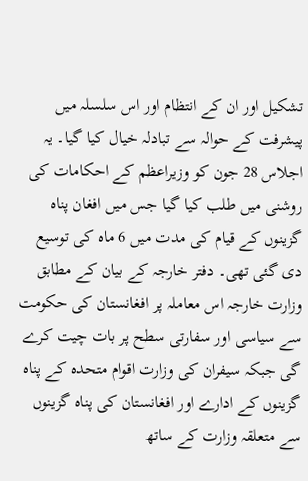تشکیل اور ان کے انتظام اور اس سلسلہ میں پیشرفت کے حوالہ سے تبادلہ خیال کیا گیا۔ یہ اجلاس 28 جون کو وزیراعظم کے احکامات کی روشنی میں طلب کیا گیا جس میں افغان پناہ گزینوں کے قیام کی مدت میں 6 ماہ کی توسیع دی گئی تھی۔ دفتر خارجہ کے بیان کے مطابق وزارت خارجہ اس معاملہ پر افغانستان کی حکومت سے سیاسی اور سفارتی سطح پر بات چیت کرے گی جبکہ سیفران کی وزارت اقوام متحدہ کے پناہ گزینوں کے ادارے اور افغانستان کی پناہ گزینوں سے متعلقہ وزارت کے ساتھ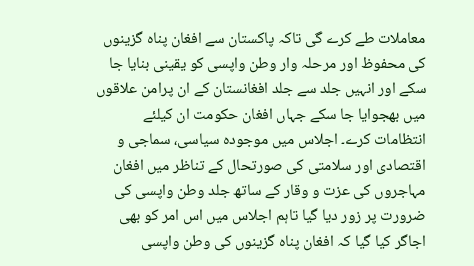معاملات طے کرے گی تاکہ پاکستان سے افغان پناہ گزینوں کی محفوظ اور مرحلہ وار وطن واپسی کو یقینی بنایا جا سکے اور انہیں جلد سے جلد افغانستان کے ان پرامن علاقوں میں بھجوایا جا سکے جہاں افغان حکومت ان کیلئے انتظامات کرے۔ اجلاس میں موجودہ سیاسی، سماجی و اقتصادی اور سلامتی کی صورتحال کے تناظر میں افغان مہاجروں کی عزت و وقار کے ساتھ جلد وطن واپسی کی ضرورت پر زور دیا گیا تاہم اجلاس میں اس امر کو بھی اجاگر کیا گیا کہ افغان پناہ گزینوں کی وطن واپسی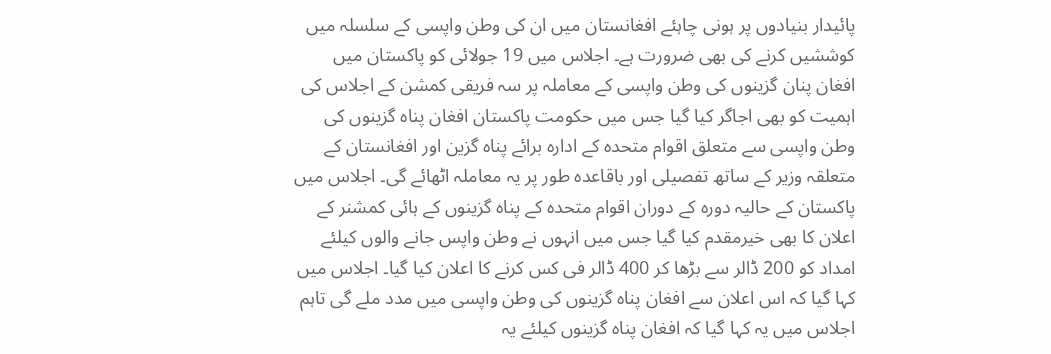پائیدار بنیادوں پر ہونی چاہئے افغانستان میں ان کی وطن واپسی کے سلسلہ میں کوششیں کرنے کی بھی ضرورت ہے۔ اجلاس میں 19 جولائی کو پاکستان میں افغان پنان گزینوں کی وطن واپسی کے معاملہ پر سہ فریقی کمشن کے اجلاس کی اہمیت کو بھی اجاگر کیا گیا جس میں حکومت پاکستان افغان پناہ گزینوں کی وطن واپسی سے متعلق اقوام متحدہ کے ادارہ برائے پناہ گزین اور افغانستان کے متعلقہ وزیر کے ساتھ تفصیلی اور باقاعدہ طور پر یہ معاملہ اٹھائے گی۔ اجلاس میں پاکستان کے حالیہ دورہ کے دوران اقوام متحدہ کے پناہ گزینوں کے ہائی کمشنر کے اعلان کا بھی خیرمقدم کیا گیا جس میں انہوں نے وطن واپس جانے والوں کیلئے امداد کو 200 ڈالر سے بڑھا کر 400 ڈالر فی کس کرنے کا اعلان کیا گیا۔ اجلاس میں کہا گیا کہ اس اعلان سے افغان پناہ گزینوں کی وطن واپسی میں مدد ملے گی تاہم اجلاس میں یہ کہا گیا کہ افغان پناہ گزینوں کیلئے یہ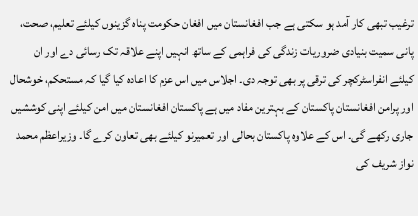ترغیب تبھی کار آمد ہو سکتی ہے جب افغانستان میں افغان حکومت پناہ گزینوں کیلئے تعلیم، صحت، پانی سمیت بنیادی ضروریات زندگی کی فراہمی کے ساتھ انہیں اپنے علاقہ تک رسائی دے اور ان کیلئے انفراسٹرکچر کی ترقی پر بھی توجہ دی۔ اجلاس میں اس عزم کا اعادہ کیا گیا کہ مستحکم، خوشحال اور پرامن افغانستان پاکستان کے بہترین مفاد میں ہے پاکستان افغانستان میں امن کیلئے اپنی کوششیں جاری رکھے گی۔ اس کے علاوہ پاکستان بحالی اور تعمیرنو کیلئے بھی تعاون کرے گا۔ وزیراعظم محمد نواز شریف کی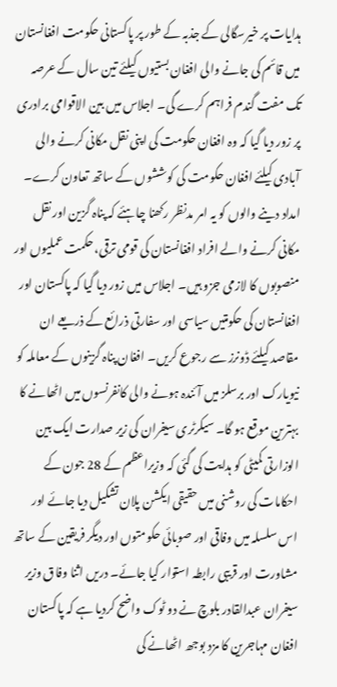ہدایات پر خیرسگالی کے جذبہ کے طور پر پاکستانی حکومت افغانستان میں قائم کی جانے والی افغان بستیوں کیلئے تین سال کے عرصہ تک مفت گندم فراہم کرے گی۔ اجلاس میں بین الاقوامی برادری پر زور دیا گیا کہ وہ افغان حکومت کی اپنی نقل مکانی کرنے والی آبادی کیلئے افغان حکومت کی کوششوں کے ساتھ تعاون کرے۔ امداد دینے والوں کو یہ امر مدنظر رکھنا چاہئے کہ پناہ گزین اور نقل مکانی کرنے والے افراد افغانستان کی قومی ترقی، حکمت عملیوں اور منصوبوں کا لازمی جزو ہیں۔ اجلاس میں زور دیا گیا کہ پاکستان اور افغانستان کی حکومتیں سیاسی اور سفارتی ذرائع کے ذریعے ان مقاصد کیلئے ڈونرز سے رجوع کریں۔ افغان پناہ گزینوں کے معاملہ کو نیویارک اور برسلز میں آئندہ ہونے والی کانفرنسوں میں اٹھانے کا بہترین موقع ہو گا۔ سیکرٹری سیفران کی زیر صدارت ایک بین الوزارتی کمیٹی کو ہدایت کی گئی کہ وزیراعظم کے 28 جون کے احکامات کی روشنی میں حقیقی ایکشن پلان تشکیل دیا جائے اور اس سلسلہ میں وفاقی اور صوبائی حکومتوں اور دیگر فریقین کے ساتھ مشاورت اور قریبی رابطہ استوار کیا جائے۔ دریں اثنا وفاق وزیر سیفران عبدالقادر بلوچ نے دو ٹوک واضح کردیا ہے کہ پاکستان افغان مہاجرین کا مزد بوجھ اٹھانے کی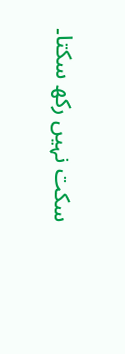سکت نہیں رکھ سکتا۔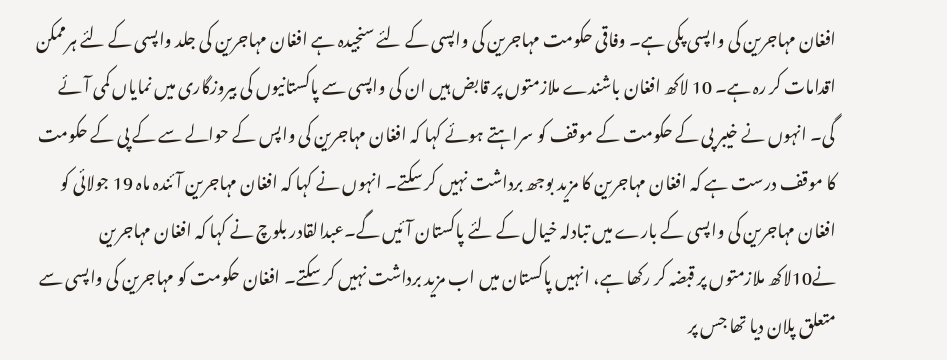افغان مہاجرین کی واپسی پکی ہے۔ وفاقی حکومت مہاجرین کی واپسی کے لئے سنجیدہ ہے افغان مہاجرین کی جلد واپسی کے لئے ہرممکن اقدامات کر رہ ہے۔ 10 لاکھ افغان باشندے ملازمتوں پر قابض ہیں ان کی واپسی سے پاکستانیوں کی بیروزگاری میں نمایاں کمی آئے گی۔ انہوں نے خیبر پی کے حکومت کے موقف کو سراہتے ہوئے کہا کہ افغان مہاجرین کی واپس کے حوالے سے کے پی کے حکومت کا موقف درست ہے کہ افغان مہاجرین کا مزید بوجھ برداشت نہیں کر سکتے۔ انہوں نے کہا کہ افغان مہاجرین آئندہ ماہ 19 جولائی کو افغان مہاجرین کی واپسی کے بارے میں تبادلہ خیال کے لئے پاکستان آئیں گے۔عبدالقادر بلوچ نے کہا کہ افغان مہاجرین نے10لاکھ ملازمتوں پر قبضہ کر رکھا ہے، انہیں پاکستان میں اب مزید برداشت نہیں کر سکتے۔ افغان حکومت کو مہاجرین کی واپسی سے متعلق پلان دیا تھا جس پر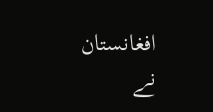افغانستان نے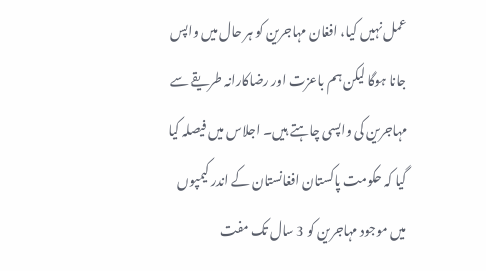عمل نہیں کیا، افغان مہاجرین کو ہر حال میں واپس جانا ہوگا لیکن ہم باعزت اور رضاکارانہ طریقے سے مہاجرین کی واپسی چاہتے ہیں۔ اجلاس میں فیصلہ کیا گیا کہ حکومت پاکستان افغانستان کے اندر کیمپوں میں موجود مہاجرین کو 3 سال تک مفت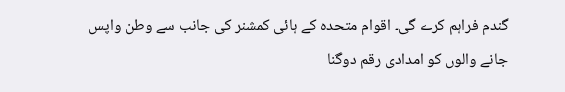گندم فراہم کرے گی۔ اقوام متحدہ کے ہائی کمشنر کی جانب سے وطن واپس جانے والوں کو امدادی رقم دوگنا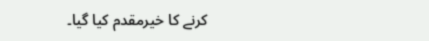کرنے کا خیرمقدم کیا گیا۔